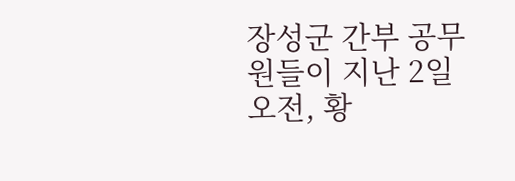장성군 간부 공무원들이 지난 2일 오전, 황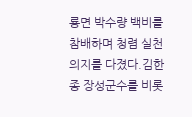룡면 박수량 백비를 참배하며 청렴 실천 의지를 다졌다.김한종 장성군수를 비롯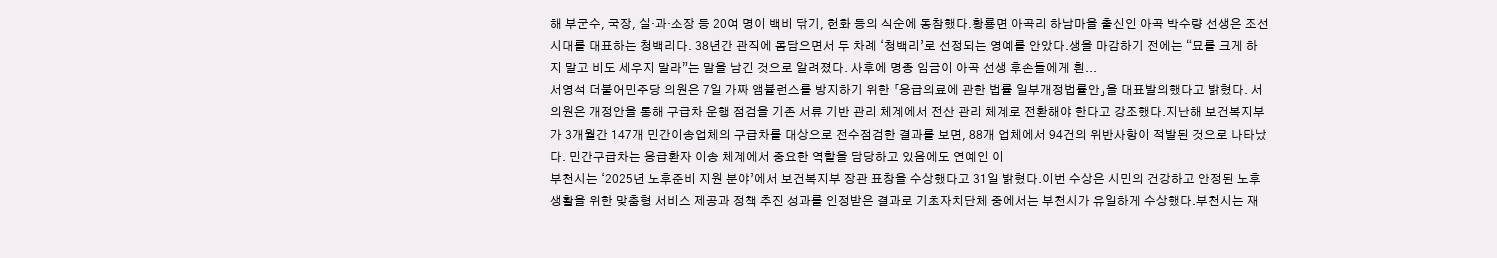해 부군수, 국장, 실·과·소장 등 20여 명이 백비 닦기, 헌화 등의 식순에 동참했다.황룡면 아곡리 하남마을 출신인 아곡 박수량 선생은 조선시대를 대표하는 청백리다. 38년간 관직에 몸담으면서 두 차례 ‘청백리’로 선정되는 영예를 안았다.생을 마감하기 전에는 “묘를 크게 하지 말고 비도 세우지 말라”는 말을 남긴 것으로 알려졌다. 사후에 명종 임금이 아곡 선생 후손들에게 흰...
서영석 더불어민주당 의원은 7일 가짜 앰뷸런스를 방지하기 위한 「응급의료에 관한 법률 일부개정법률안」을 대표발의했다고 밝혔다. 서 의원은 개정안을 통해 구급차 운행 점검을 기존 서류 기반 관리 체계에서 전산 관리 체계로 전환해야 한다고 강조했다.지난해 보건복지부가 3개월간 147개 민간이송업체의 구급차를 대상으로 전수점검한 결과를 보면, 88개 업체에서 94건의 위반사항이 적발된 것으로 나타났다. 민간구급차는 응급환자 이송 체계에서 중요한 역할을 담당하고 있음에도 연예인 이
부천시는 ‘2025년 노후준비 지원 분야’에서 보건복지부 장관 표창을 수상했다고 31일 밝혔다.이번 수상은 시민의 건강하고 안정된 노후생활을 위한 맞춤형 서비스 제공과 정책 추진 성과를 인정받은 결과로 기초자치단체 중에서는 부천시가 유일하게 수상했다.부천시는 재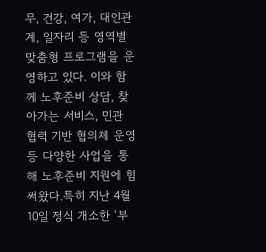무, 건강, 여가, 대인관계, 일자리 등 영역별 맞춤형 프로그램을 운영하고 있다. 이와 함께 노후준비 상담, 찾아가는 서비스, 민관 협력 기반 협의체 운영 등 다양한 사업을 통해 노후준비 지원에 힘써왔다.특히 지난 4월 10일 정식 개소한 ‘부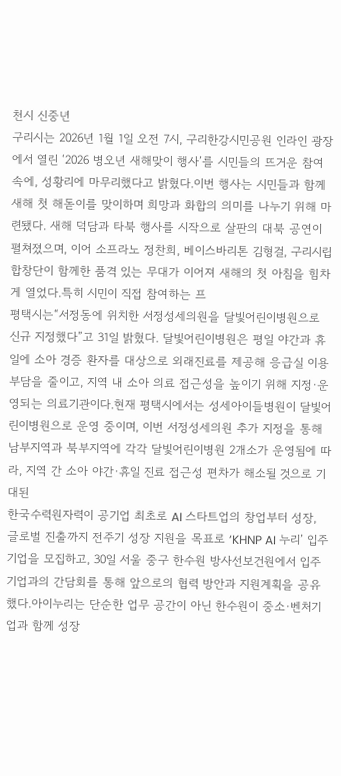천시 신중년
구리시는 2026년 1월 1일 오전 7시, 구리한강시민공원 인라인 광장에서 열린 ‘2026 병오년 새해맞이 행사’를 시민들의 뜨거운 참여 속에, 성황리에 마무리했다고 밝혔다.이번 행사는 시민들과 함께 새해 첫 해돋이를 맞이하며 희망과 화합의 의미를 나누기 위해 마련됐다. 새해 덕담과 타북 행사를 시작으로 살판의 대북 공연이 펼쳐졌으며, 이어 소프라노 정찬희, 베이스바리톤 김형걸, 구리시립합창단이 함께한 품격 있는 무대가 이어져 새해의 첫 아침을 힘차게 열었다.특히 시민이 직접 참여하는 프
평택시는“서정동에 위치한 서정성세의원을 달빛어린이병원으로 신규 지정했다”고 31일 밝혔다. 달빛어린이병원은 평일 야간과 휴일에 소아 경증 환자를 대상으로 외래진료를 제공해 응급실 이용 부담을 줄이고, 지역 내 소아 의료 접근성을 높이기 위해 지정·운영되는 의료기관이다.현재 평택시에서는 성세아이들병원이 달빛어린이병원으로 운영 중이며, 이번 서정성세의원 추가 지정을 통해 남부지역과 북부지역에 각각 달빛어린이병원 2개소가 운영됨에 따라, 지역 간 소아 야간·휴일 진료 접근성 편차가 해소될 것으로 기대된
한국수력원자력이 공기업 최초로 AI 스타트업의 창업부터 성장, 글로벌 진출까지 전주기 성장 지원을 목표로 ‘KHNP AI 누리’ 입주기업을 모집하고, 30일 서울 중구 한수원 방사선보건원에서 입주기업과의 간담회를 통해 앞으로의 협력 방안과 지원계획을 공유했다.아이누리는 단순한 업무 공간이 아닌 한수원이 중소·벤처기업과 함께 성장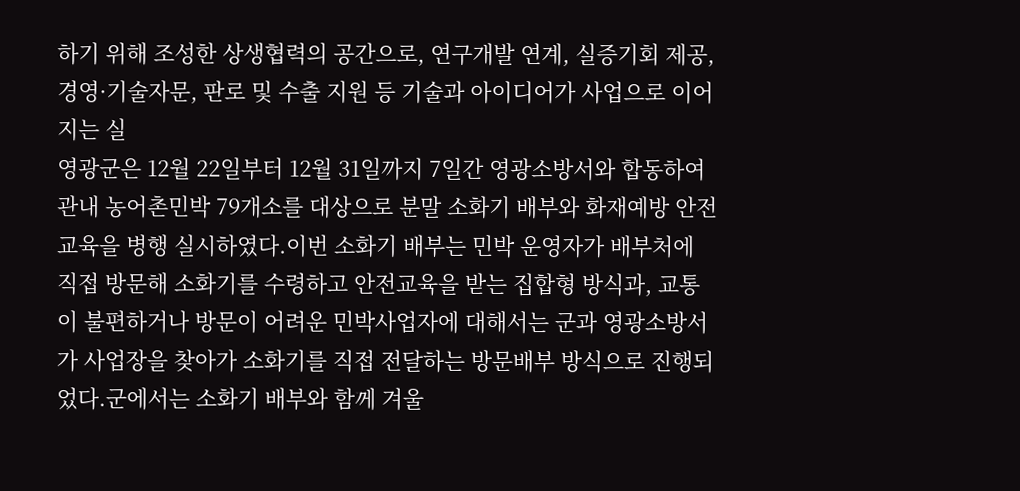하기 위해 조성한 상생협력의 공간으로, 연구개발 연계, 실증기회 제공, 경영·기술자문, 판로 및 수출 지원 등 기술과 아이디어가 사업으로 이어지는 실
영광군은 12월 22일부터 12월 31일까지 7일간 영광소방서와 합동하여 관내 농어촌민박 79개소를 대상으로 분말 소화기 배부와 화재예방 안전교육을 병행 실시하였다.이번 소화기 배부는 민박 운영자가 배부처에 직접 방문해 소화기를 수령하고 안전교육을 받는 집합형 방식과, 교통이 불편하거나 방문이 어려운 민박사업자에 대해서는 군과 영광소방서가 사업장을 찾아가 소화기를 직접 전달하는 방문배부 방식으로 진행되었다.군에서는 소화기 배부와 함께 겨울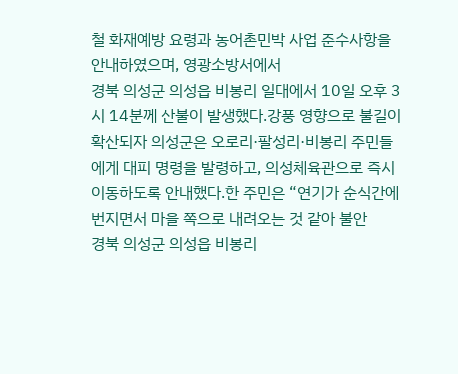철 화재예방 요령과 농어촌민박 사업 준수사항을 안내하였으며, 영광소방서에서
경북 의성군 의성읍 비봉리 일대에서 10일 오후 3시 14분께 산불이 발생했다.강풍 영향으로 불길이 확산되자 의성군은 오로리·팔성리·비봉리 주민들에게 대피 명령을 발령하고, 의성체육관으로 즉시 이동하도록 안내했다.한 주민은 “연기가 순식간에 번지면서 마을 쪽으로 내려오는 것 같아 불안
경북 의성군 의성읍 비봉리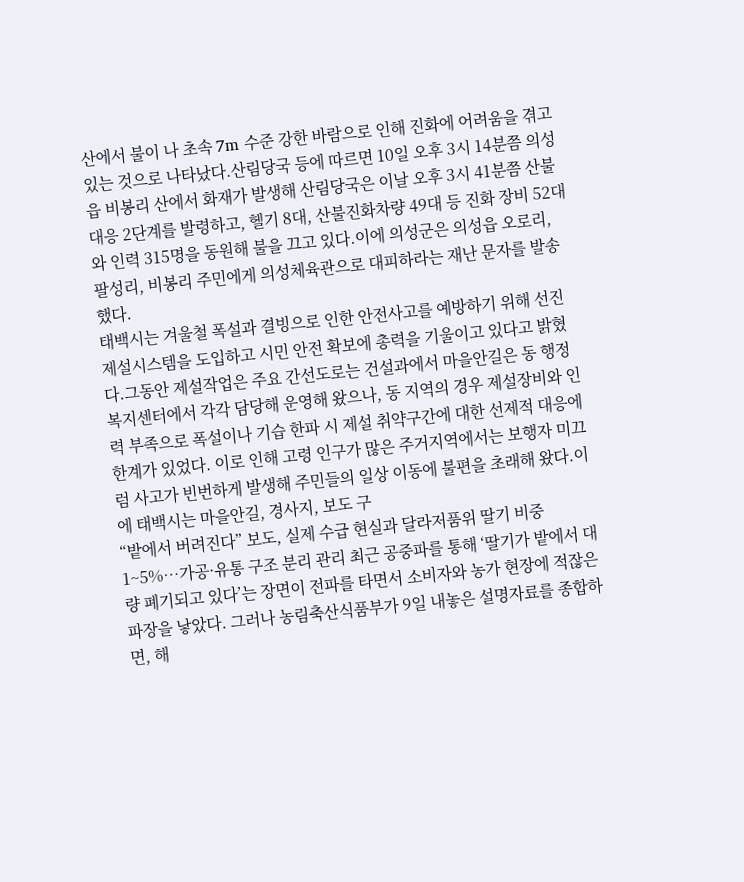산에서 불이 나 초속 7m 수준 강한 바람으로 인해 진화에 어려움을 겪고 있는 것으로 나타났다.산림당국 등에 따르면 10일 오후 3시 14분쯤 의성읍 비봉리 산에서 화재가 발생해 산림당국은 이날 오후 3시 41분쯤 산불 대응 2단계를 발령하고, 헬기 8대, 산불진화차량 49대 등 진화 장비 52대와 인력 315명을 동원해 불을 끄고 있다.이에 의성군은 의성읍 오로리, 팔성리, 비봉리 주민에게 의성체육관으로 대피하라는 재난 문자를 발송했다.
태백시는 겨울철 폭설과 결빙으로 인한 안전사고를 예방하기 위해 선진 제설시스템을 도입하고 시민 안전 확보에 총력을 기울이고 있다고 밝혔다.그동안 제설작업은 주요 간선도로는 건설과에서 마을안길은 동 행정복지센터에서 각각 담당해 운영해 왔으나, 동 지역의 경우 제설장비와 인력 부족으로 폭설이나 기습 한파 시 제설 취약구간에 대한 선제적 대응에 한계가 있었다. 이로 인해 고령 인구가 많은 주거지역에서는 보행자 미끄럼 사고가 빈번하게 발생해 주민들의 일상 이동에 불편을 초래해 왔다.이에 태백시는 마을안길, 경사지, 보도 구
“밭에서 버려진다” 보도, 실제 수급 현실과 달라저품위 딸기 비중 1~5%…가공·유통 구조 분리 관리 최근 공중파를 통해 ‘딸기가 밭에서 대량 폐기되고 있다’는 장면이 전파를 타면서 소비자와 농가 현장에 적잖은 파장을 낳았다. 그러나 농림축산식품부가 9일 내놓은 설명자료를 종합하면, 해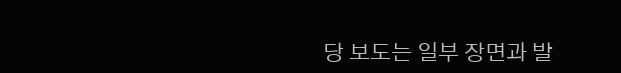당 보도는 일부 장면과 발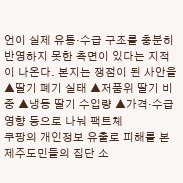언이 실제 유통·수급 구조를 충분히 반영하지 못한 측면이 있다는 지적이 나온다. 본지는 쟁점이 된 사안을 ▲딸기 폐기 실태 ▲저품위 딸기 비중 ▲냉동 딸기 수입량 ▲가격·수급 영향 등으로 나눠 팩트체
쿠팡의 개인정보 유출로 피해를 본 제주도민들의 집단 소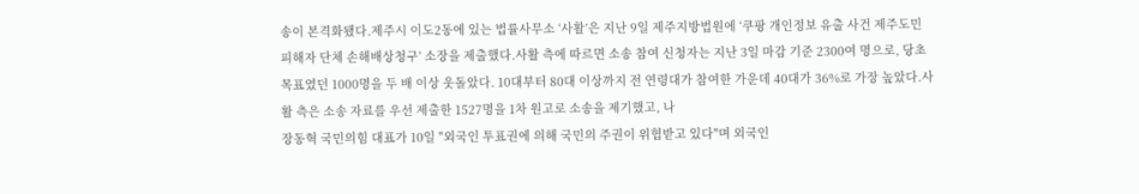송이 본격화됐다.제주시 이도2동에 있는 법률사무소 ‘사활’은 지난 9일 제주지방법원에 ‘쿠팡 개인정보 유출 사건 제주도민 피해자 단체 손해배상청구’ 소장을 제출했다.사활 측에 따르면 소송 참여 신청자는 지난 3일 마감 기준 2300여 명으로, 당초 목표였던 1000명을 두 배 이상 웃돌았다. 10대부터 80대 이상까지 전 연령대가 참여한 가운데 40대가 36%로 가장 높았다.사활 측은 소송 자료를 우선 제출한 1527명을 1차 원고로 소송을 제기했고, 나
장동혁 국민의힘 대표가 10일 "외국인 투표권에 의해 국민의 주권이 위협받고 있다"며 외국인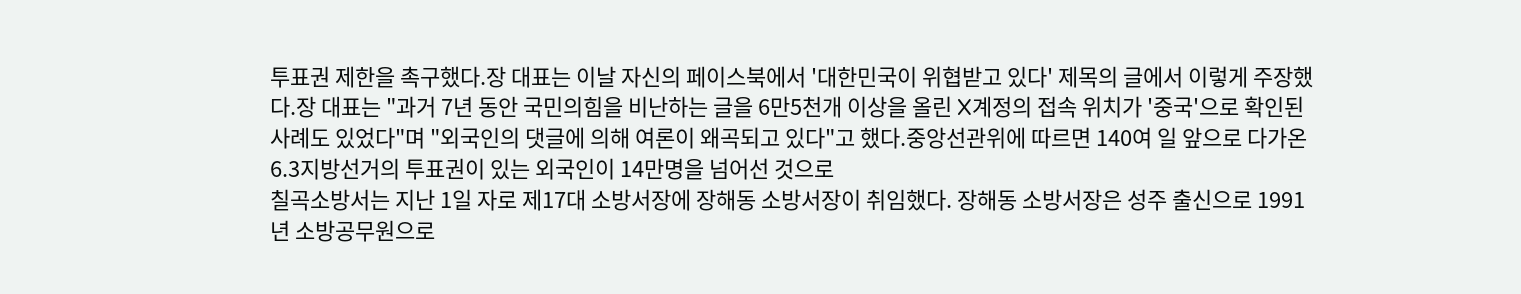투표권 제한을 촉구했다.장 대표는 이날 자신의 페이스북에서 '대한민국이 위협받고 있다' 제목의 글에서 이렇게 주장했다.장 대표는 "과거 7년 동안 국민의힘을 비난하는 글을 6만5천개 이상을 올린 X계정의 접속 위치가 '중국'으로 확인된 사례도 있었다"며 "외국인의 댓글에 의해 여론이 왜곡되고 있다"고 했다.중앙선관위에 따르면 140여 일 앞으로 다가온 6.3지방선거의 투표권이 있는 외국인이 14만명을 넘어선 것으로
칠곡소방서는 지난 1일 자로 제17대 소방서장에 장해동 소방서장이 취임했다. 장해동 소방서장은 성주 출신으로 1991년 소방공무원으로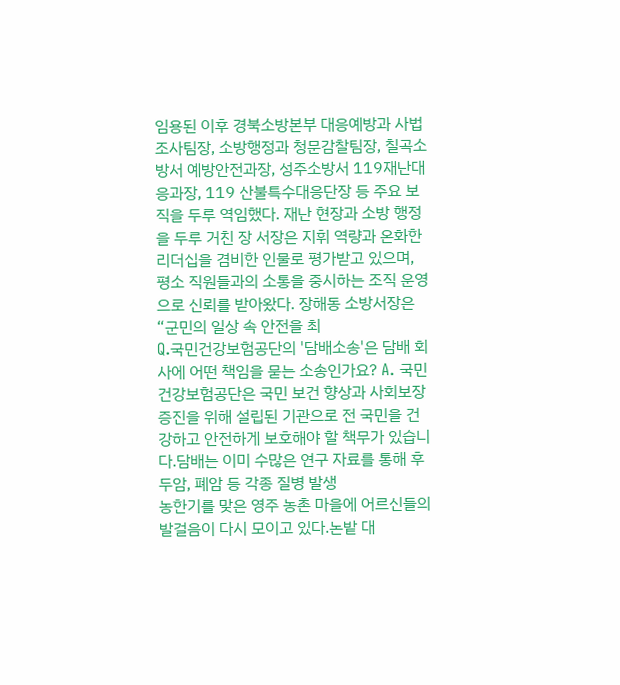임용된 이후 경북소방본부 대응예방과 사법조사팀장, 소방행정과 청문감찰팀장, 칠곡소방서 예방안전과장, 성주소방서 119재난대응과장, 119 산불특수대응단장 등 주요 보직을 두루 역임했다. 재난 현장과 소방 행정을 두루 거친 장 서장은 지휘 역량과 온화한 리더십을 겸비한 인물로 평가받고 있으며, 평소 직원들과의 소통을 중시하는 조직 운영으로 신뢰를 받아왔다. 장해동 소방서장은 “군민의 일상 속 안전을 최
Q.국민건강보험공단의 '담배소송'은 담배 회사에 어떤 책임을 묻는 소송인가요? A. 국민건강보험공단은 국민 보건 향상과 사회보장 증진을 위해 설립된 기관으로 전 국민을 건강하고 안전하게 보호해야 할 책무가 있습니다.담배는 이미 수많은 연구 자료를 통해 후두암, 폐암 등 각종 질병 발생
농한기를 맞은 영주 농촌 마을에 어르신들의 발걸음이 다시 모이고 있다.논밭 대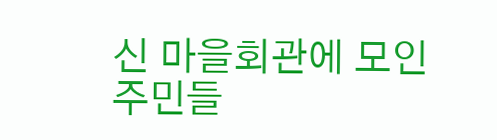신 마을회관에 모인 주민들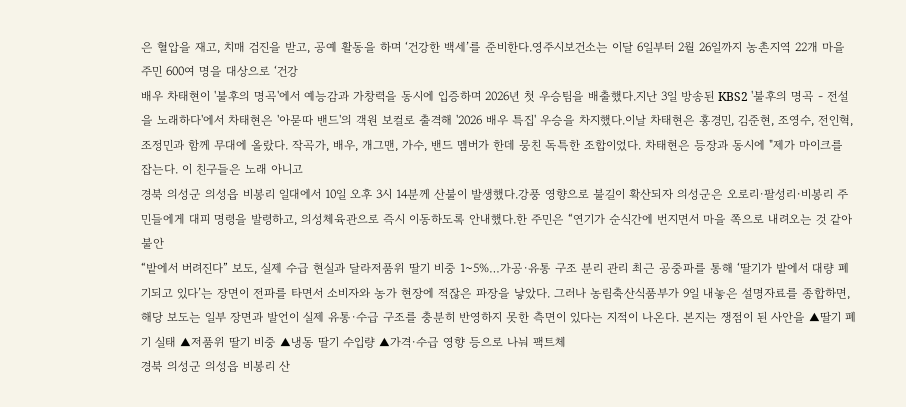은 혈압을 재고, 치매 검진을 받고, 공예 활동을 하며 ‘건강한 백세’를 준비한다.영주시보건소는 이달 6일부터 2월 26일까지 농촌지역 22개 마을 주민 600여 명을 대상으로 ‘건강
배우 차태현이 '불후의 명곡'에서 예능감과 가창력을 동시에 입증하며 2026년 첫 우승팀을 배출했다.지난 3일 방송된 KBS2 '불후의 명곡 - 전설을 노래하다'에서 차태현은 '아묻따 밴드'의 객원 보컬로 출격해 '2026 배우 특집' 우승을 차지했다.이날 차태현은 홍경민, 김준현, 조영수, 전인혁, 조정민과 함께 무대에 올랐다. 작곡가, 배우, 개그맨, 가수, 밴드 멤버가 한데 뭉친 독특한 조합이었다. 차태현은 등장과 동시에 "제가 마이크를 잡는다. 이 친구들은 노래 아니고
경북 의성군 의성읍 비봉리 일대에서 10일 오후 3시 14분께 산불이 발생했다.강풍 영향으로 불길이 확산되자 의성군은 오로리·팔성리·비봉리 주민들에게 대피 명령을 발령하고, 의성체육관으로 즉시 이동하도록 안내했다.한 주민은 “연기가 순식간에 번지면서 마을 쪽으로 내려오는 것 같아 불안
“밭에서 버려진다” 보도, 실제 수급 현실과 달라저품위 딸기 비중 1~5%…가공·유통 구조 분리 관리 최근 공중파를 통해 ‘딸기가 밭에서 대량 폐기되고 있다’는 장면이 전파를 타면서 소비자와 농가 현장에 적잖은 파장을 낳았다. 그러나 농림축산식품부가 9일 내놓은 설명자료를 종합하면, 해당 보도는 일부 장면과 발언이 실제 유통·수급 구조를 충분히 반영하지 못한 측면이 있다는 지적이 나온다. 본지는 쟁점이 된 사안을 ▲딸기 폐기 실태 ▲저품위 딸기 비중 ▲냉동 딸기 수입량 ▲가격·수급 영향 등으로 나눠 팩트체
경북 의성군 의성읍 비봉리 산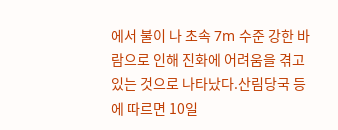에서 불이 나 초속 7m 수준 강한 바람으로 인해 진화에 어려움을 겪고 있는 것으로 나타났다.산림당국 등에 따르면 10일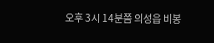오후 3시 14분쯤 의성읍 비봉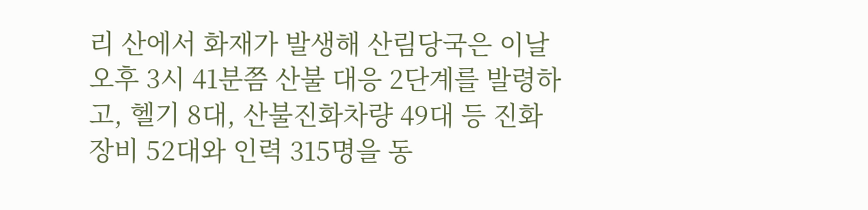리 산에서 화재가 발생해 산림당국은 이날 오후 3시 41분쯤 산불 대응 2단계를 발령하고, 헬기 8대, 산불진화차량 49대 등 진화 장비 52대와 인력 315명을 동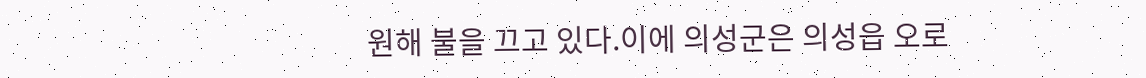원해 불을 끄고 있다.이에 의성군은 의성읍 오로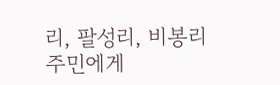리, 팔성리, 비봉리 주민에게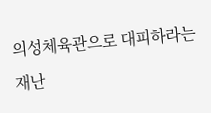의성체육관으로 대피하라는 재난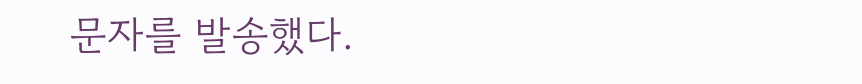문자를 발송했다.